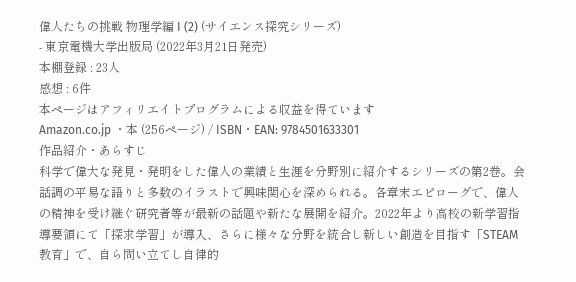偉人たちの挑戦 物理学編 I (2) (サイエンス探究シリーズ)
- 東京電機大学出版局 (2022年3月21日発売)
本棚登録 : 23人
感想 : 6件
本ページはアフィリエイトプログラムによる収益を得ています
Amazon.co.jp ・本 (256ページ) / ISBN・EAN: 9784501633301
作品紹介・あらすじ
科学で偉大な発見・発明をした偉人の業績と生涯を分野別に紹介するシリーズの第2巻。会話調の平易な語りと多数のイラストで興味関心を深められる。各章末エピローグで、偉人の精神を受け継ぐ研究者等が最新の話題や新たな展開を紹介。2022年より高校の新学習指導要領にて「探求学習」が導入、さらに様々な分野を統合し新しい創造を目指す「STEAM教育」で、自ら問い立てし自律的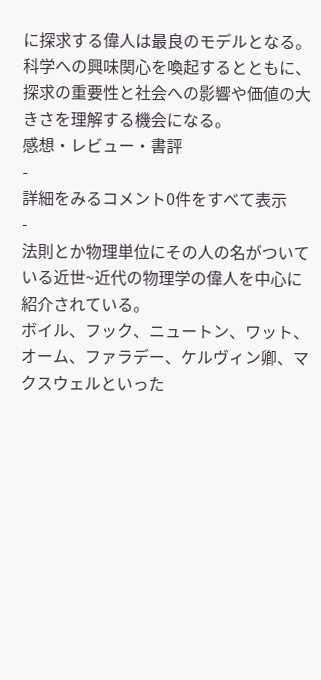に探求する偉人は最良のモデルとなる。科学への興味関心を喚起するとともに、探求の重要性と社会への影響や価値の大きさを理解する機会になる。
感想・レビュー・書評
-
詳細をみるコメント0件をすべて表示
-
法則とか物理単位にその人の名がついている近世~近代の物理学の偉人を中心に紹介されている。
ボイル、フック、ニュートン、ワット、オーム、ファラデー、ケルヴィン卿、マクスウェルといった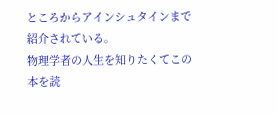ところからアインシュタインまで紹介されている。
物理学者の人生を知りたくてこの本を読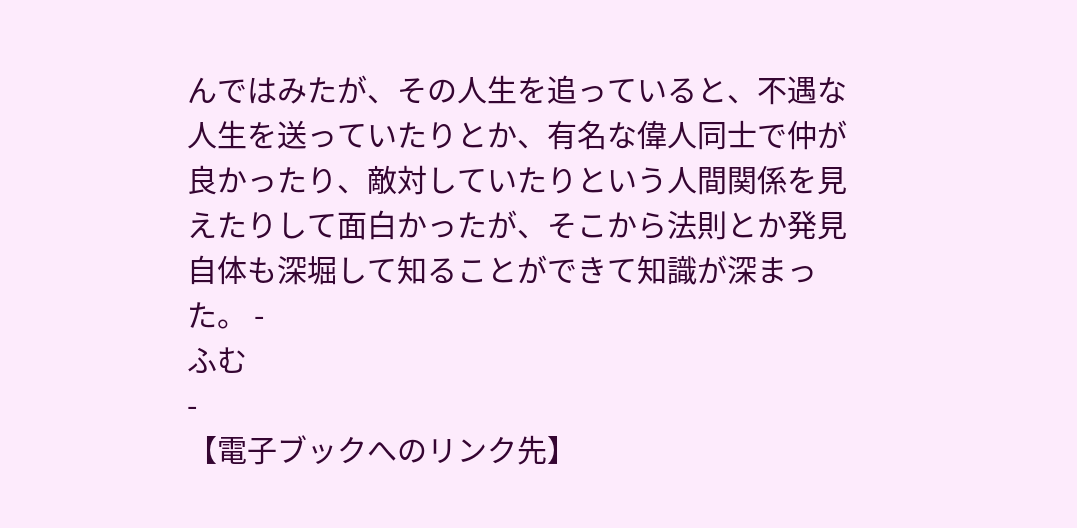んではみたが、その人生を追っていると、不遇な人生を送っていたりとか、有名な偉人同士で仲が良かったり、敵対していたりという人間関係を見えたりして面白かったが、そこから法則とか発見自体も深堀して知ることができて知識が深まった。 -
ふむ
-
【電子ブックへのリンク先】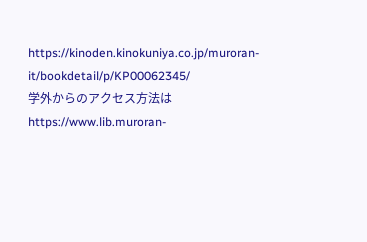https://kinoden.kinokuniya.co.jp/muroran-it/bookdetail/p/KP00062345/
学外からのアクセス方法は
https://www.lib.muroran-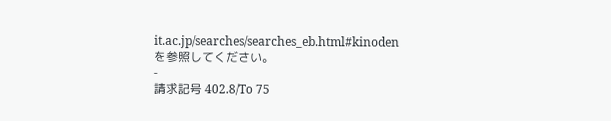it.ac.jp/searches/searches_eb.html#kinoden
を参照してください。
-
請求記号 402.8/To 75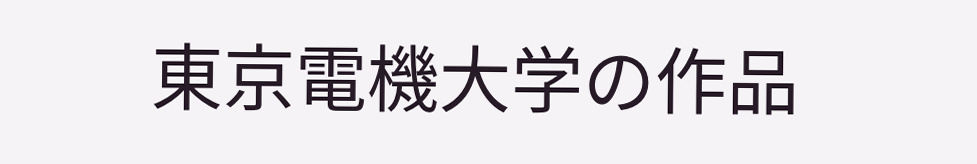東京電機大学の作品